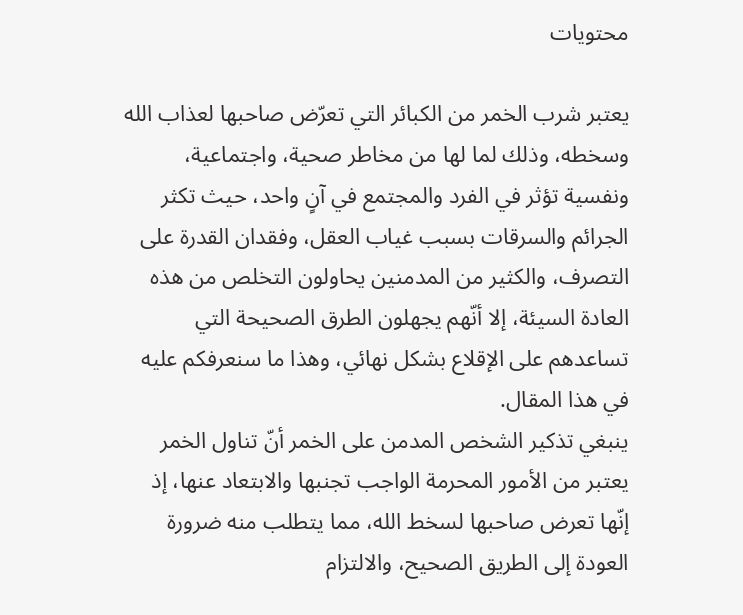محتويات

يعتبر شرب الخمر من الكبائر التي تعرّض صاحبها لعذاب الله وسخطه، وذلك لما لها من مخاطر صحية، واجتماعية، ونفسية تؤثر في الفرد والمجتمع في آنٍ واحد، حيث تكثر الجرائم والسرقات بسبب غياب العقل، وفقدان القدرة على التصرف، والكثير من المدمنين يحاولون التخلص من هذه العادة السيئة، إلا أنّهم يجهلون الطرق الصحيحة التي تساعدهم على الإقلاع بشكل نهائي، وهذا ما سنعرفكم عليه في هذا المقال.
ينبغي تذكير الشخص المدمن على الخمر أنّ تناول الخمر يعتبر من الأمور المحرمة الواجب تجنبها والابتعاد عنها، إذ إنّها تعرض صاحبها لسخط الله، مما يتطلب منه ضرورة العودة إلى الطريق الصحيح، والالتزام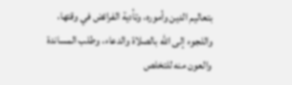بتعاليم الدين وأموره، وتأدية الفرائض في وقتها، واللجوء إلى الله بالصلاة والدعاء، وطلب المساندة والعون منه للتخلص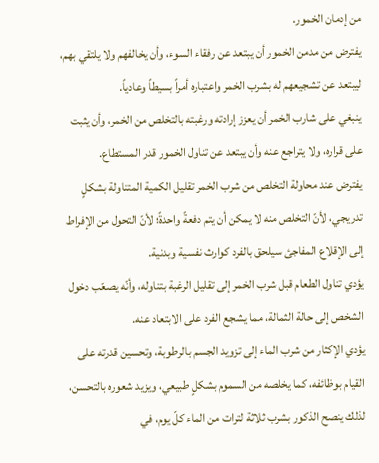من إدمان الخمور.
يفترض من مدمن الخمور أن يبتعد عن رفقاء السوء، وأن يخالفهم ولا يلتقي بهم، ليبتعد عن تشجيعهم له بشرب الخمر واعتباره أمراً بسيطاً وعادياً.
ينبغي على شارب الخمر أن يعزز إرادته ورغبته بالتخلص من الخمر، وأن يثبت على قراره، ولا يتراجع عنه وأن يبتعد عن تناول الخمور قدر المستطاع.
يفترض عند محاولة التخلص من شرب الخمر تقليل الكمية المتناولة بشكلٍ تدريجي، لأنّ التخلص منه لا يمكن أن يتم دفعةً واحدةً؛ لأنّ التحول من الإفراط إلى الإقلاع المفاجئ سيلحق بالفرد كوارث نفسية وبدنية.
يؤدي تناول الطعام قبل شرب الخمر إلى تقليل الرغبة بتناوله، وأنّه يصعّب دخول الشخص إلى حالة الثمالة، مما يشجع الفرد على الابتعاد عنه.
يؤدي الإكثار من شرب الماء إلى تزويد الجسم بالرطوبة، وتحسين قدرته على القيام بوظائفه، كما يخلصه من السموم بشكلٍ طبيعي، ويزيد شعوره بالتحسن، لذلك ينصح الذكور بشرب ثلاثة لترات من الماء كلّ يوم، في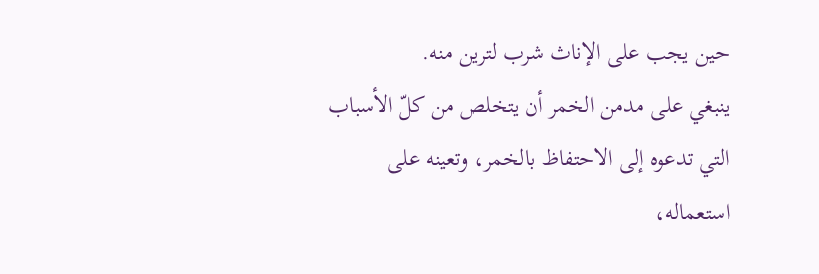حين يجب على الإناث شرب لترين منه.
ينبغي على مدمن الخمر أن يتخلص من كلّ الأسباب التي تدعوه إلى الاحتفاظ بالخمر، وتعينه على استعماله،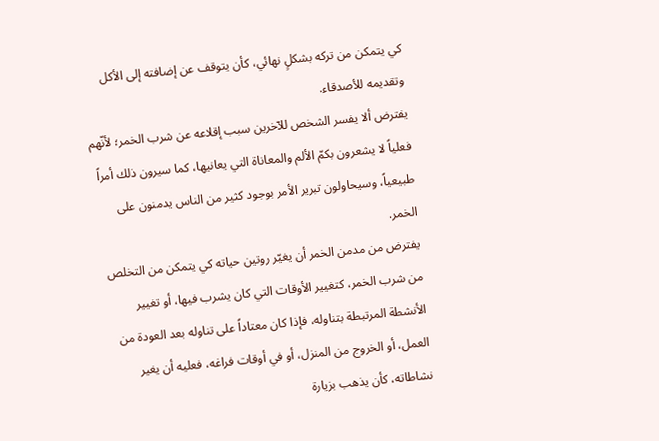كي يتمكن من تركه بشكلٍ نهائي، كأن يتوقف عن إضافته إلى الأكل وتقديمه للأصدقاء.
يفترض ألا يفسر الشخص للآخرين سبب إقلاعه عن شرب الخمر؛ لأنّهم فعلياً لا يشعرون بكمّ الألم والمعاناة التي يعانيها، كما سيرون ذلك أمراً طبيعياً، وسيحاولون تبرير الأمر بوجود كثير من الناس يدمنون على الخمر.
يفترض من مدمن الخمر أن يغيّر روتين حياته كي يتمكن من التخلص من شرب الخمر، كتغيير الأوقات التي كان يشرب فيها، أو تغيير الأنشطة المرتبطة بتناوله، فإذا كان معتاداً على تناوله بعد العودة من العمل، أو الخروج من المنزل، أو في أوقات فراغه، فعليه أن يغير نشاطاته، كأن يذهب بزيارة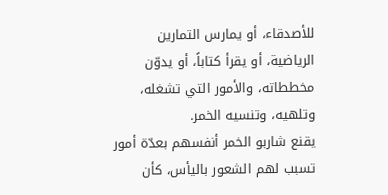للأصدقاء، أو يمارس التمارين الرياضية، أو يقرأ كتاباً، أو يدوّن مخططاته، والأمور التي تشغله، وتلهيه، وتنسيه الخمر.
يقنع شاربو الخمر أنفسهم بعدّة أمور تسبب لهم الشعور باليأس، كأن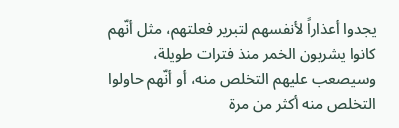يجدوا أعذاراً لأنفسهم لتبرير فعلتهم، مثل أنّهم كانوا يشربون الخمر منذ فترات طويلة، وسيصعب عليهم التخلص منه، أو أنّهم حاولوا التخلص منه أكثر من مرة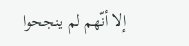إلا أنّهم لم ينجحوا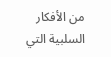من الأفكار السلبية التي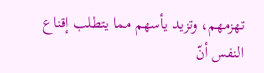تهزمهم، وتزيد يأسهم مما يتطلب إقناع النفس أنّ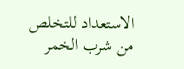الاستعداد للتخلص من شرب الخمر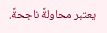يعتبر محاولةً ناجحةً.